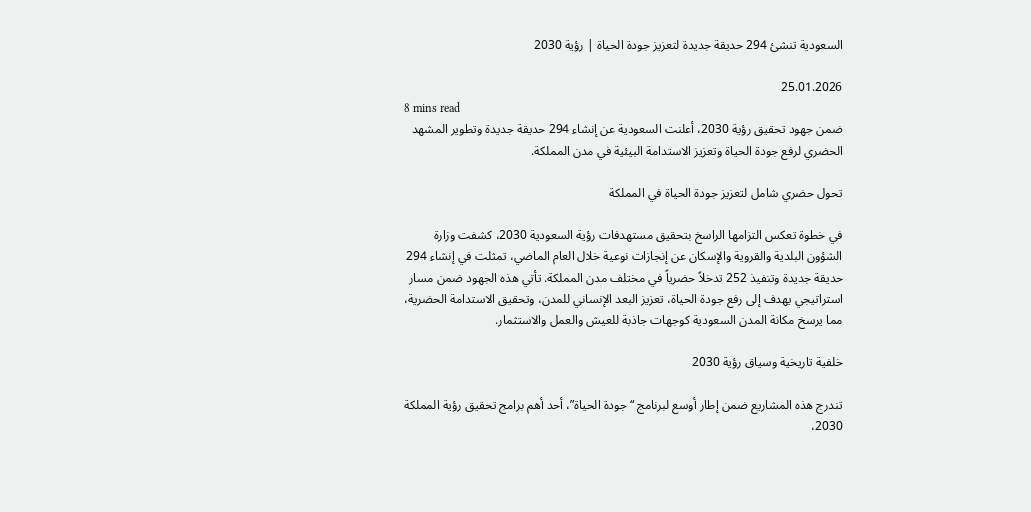السعودية تنشئ 294 حديقة جديدة لتعزيز جودة الحياة | رؤية 2030

25.01.2026
8 mins read
ضمن جهود تحقيق رؤية 2030، أعلنت السعودية عن إنشاء 294 حديقة جديدة وتطوير المشهد الحضري لرفع جودة الحياة وتعزيز الاستدامة البيئية في مدن المملكة.

تحول حضري شامل لتعزيز جودة الحياة في المملكة

في خطوة تعكس التزامها الراسخ بتحقيق مستهدفات رؤية السعودية 2030، كشفت وزارة الشؤون البلدية والقروية والإسكان عن إنجازات نوعية خلال العام الماضي، تمثلت في إنشاء 294 حديقة جديدة وتنفيذ 252 تدخلاً حضرياً في مختلف مدن المملكة. تأتي هذه الجهود ضمن مسار استراتيجي يهدف إلى رفع جودة الحياة، تعزيز البعد الإنساني للمدن، وتحقيق الاستدامة الحضرية، مما يرسخ مكانة المدن السعودية كوجهات جاذبة للعيش والعمل والاستثمار.

خلفية تاريخية وسياق رؤية 2030

تندرج هذه المشاريع ضمن إطار أوسع لبرنامج “جودة الحياة”، أحد أهم برامج تحقيق رؤية المملكة 2030،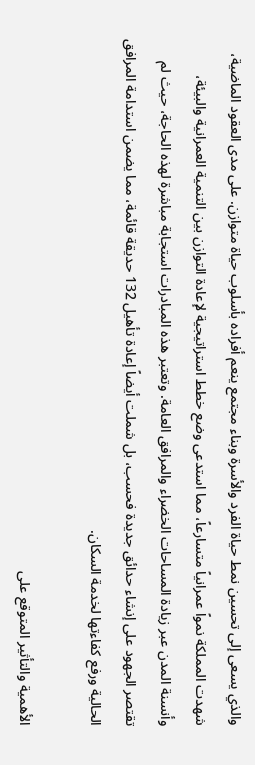والذي يسعى إلى تحسين نمط حياة الفرد والأسرة وبناء مجتمع ينعم أفراده بأسلوب حياة متوازن. على مدى العقود الماضية، شهدت المملكة نمواً عمرانياً متسارعاً، مما استدعى وضع خطط استراتيجية لإعادة التوازن بين التنمية العمرانية والبيئة، وأنسنة المدن عبر زيادة المساحات الخضراء والمرافق العامة. وتعتبر هذه المبادرات استجابة مباشرة لهذه الحاجة، حيث لم تقتصر الجهود على إنشاء حدائق جديدة فحسب، بل شملت أيضاً إعادة تأهيل 132 حديقة قائمة، مما يضمن استدامة المرافق الحالية ورفع كفاءتها لخدمة السكان.

الأهمية والتأثير المتوقع على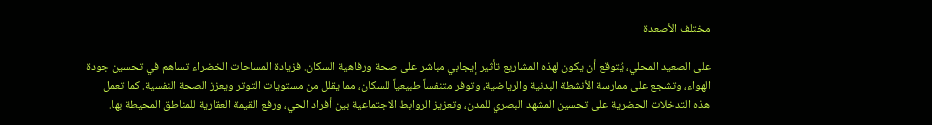مختلف الأصعدة

على الصعيد المحلي، يُتوقع أن يكون لهذه المشاريع تأثير إيجابي مباشر على صحة ورفاهية السكان. فزيادة المساحات الخضراء تساهم في تحسين جودة الهواء، وتشجع على ممارسة الأنشطة البدنية والرياضية، وتوفر متنفساً طبيعياً للسكان، مما يقلل من مستويات التوتر ويعزز الصحة النفسية. كما تعمل هذه التدخلات الحضرية على تحسين المشهد البصري للمدن، وتعزيز الروابط الاجتماعية بين أفراد الحي، ورفع القيمة العقارية للمناطق المحيطة بها.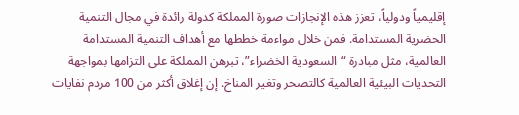إقليمياً ودولياً، تعزز هذه الإنجازات صورة المملكة كدولة رائدة في مجال التنمية الحضرية المستدامة. فمن خلال مواءمة خططها مع أهداف التنمية المستدامة العالمية، مثل مبادرة “السعودية الخضراء”، تبرهن المملكة على التزامها بمواجهة التحديات البيئية العالمية كالتصحر وتغير المناخ. إن إغلاق أكثر من 100 مردم نفايات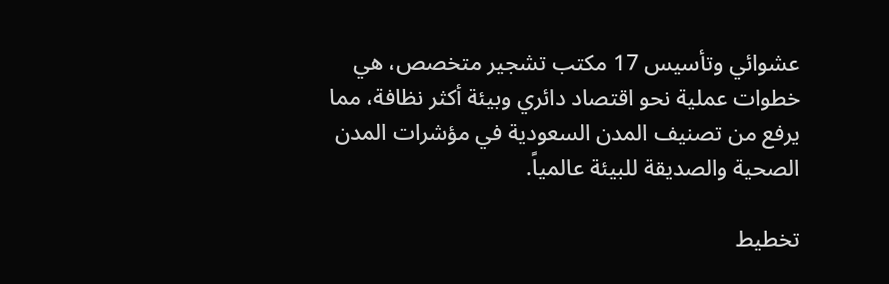عشوائي وتأسيس 17 مكتب تشجير متخصص، هي خطوات عملية نحو اقتصاد دائري وبيئة أكثر نظافة، مما يرفع من تصنيف المدن السعودية في مؤشرات المدن الصحية والصديقة للبيئة عالمياً.

تخطيط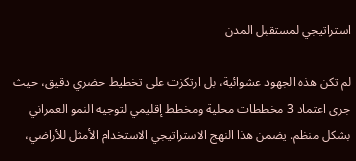استراتيجي لمستقبل المدن

لم تكن هذه الجهود عشوائية، بل ارتكزت على تخطيط حضري دقيق، حيث جرى اعتماد 3 مخططات محلية ومخطط إقليمي لتوجيه النمو العمراني بشكل منظم. يضمن هذا النهج الاستراتيجي الاستخدام الأمثل للأراضي،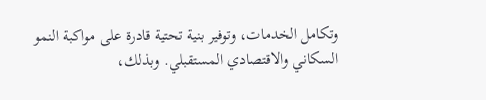وتكامل الخدمات، وتوفير بنية تحتية قادرة على مواكبة النمو السكاني والاقتصادي المستقبلي. وبذلك،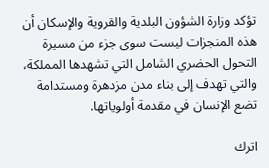تؤكد وزارة الشؤون البلدية والقروية والإسكان أن هذه المنجزات ليست سوى جزء من مسيرة التحول الحضري الشامل التي تشهدها المملكة، والتي تهدف إلى بناء مدن مزدهرة ومستدامة تضع الإنسان في مقدمة أولوياتها.

اترك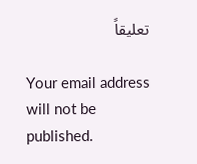تعليقاً

Your email address will not be published.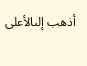أذهب إلىالأعلى